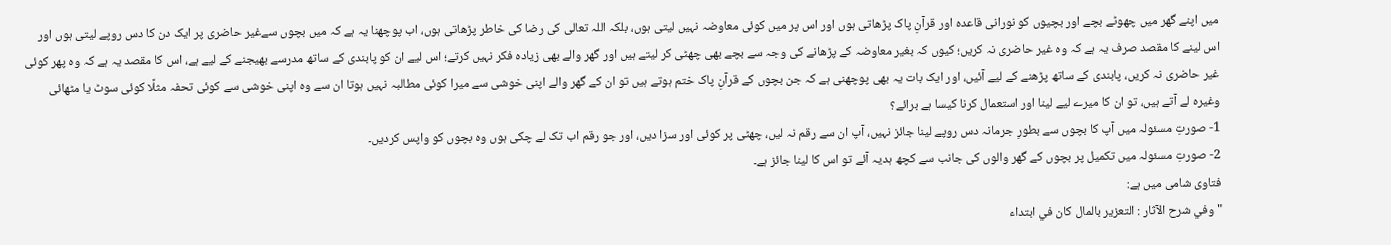میں اپنے گھر میں چھوٹے بچے اور بچیوں کو نورانی قاعدہ اور قرآنِ پاک پڑھاتی ہوں اور اس پر میں کوئی معاوضہ نہیں لیتی ہوں، بلکہ اللہ تعالی کی رضا کی خاطر پڑھاتی ہوں، اب پوچھنا یہ ہے کہ میں بچوں سےغیر حاضری پر ایک دن کا دس روپے لیتی ہوں اور اس لینے کا مقصد صرف یہ ہے کہ وہ غیر حاضری نہ کریں؛ کیوں کہ بغیر معاوضہ کے پڑھانے کی وجہ سے بچے بھی چھٹی کر لیتے ہیں اور گھر والے بھی زیادہ فکر نہیں کرتے؛ اس لیے ان کو پابندی کے ساتھ مدرسے بھیجنے کے لیے ہے، اس کا مقصد یہ ہے کہ وہ پھر کوئی غیر حاضری نہ کریں، پابندی کے ساتھ پڑھنے کے لیے آئیں، اور ایک بات یہ بھی پوچھنی ہے کہ جن بچوں کے قرآنِ پاک ختم ہوتے ہیں تو ان کے گھر والے اپنی خوشی سے میرا کوئی مطالبہ نہیں ہوتا ان سے وہ اپنی خوشی سے کوئی تحفہ مثلًا کوئی سوٹ یا مٹھائی وغیرہ لے آتے ہیں، تو ان کا میرے لیے لینا اور استعمال کرنا کیسا ہے برائے؟
1- صورتِ مسئولہ میں آپ کا بچوں سے بطورِ جرمانہ دس روپے لینا جائز نہیں، آپ ان سے رقم نہ لیں، چھٹی پر کوئی اور سزا دیں، اور جو رقم اب تک لے چکی ہوں وہ بچوں کو واپس کردیں۔
2- صورتِ مسئولہ میں تکمیل پر بچوں کے گھر والوں کی جانب سے کچھ ہدیہ آئے تو اس کا لینا جائز ہے۔
فتاوی شامی میں ہے:
"وفي شرح الآثار : التعزير بالمال كان في ابتداء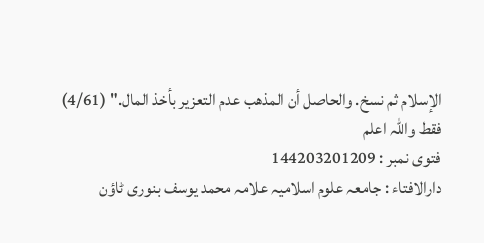الإسلام ثم نسخ. والحاصل أن المذهب عدم التعزير بأخذ المال." (4/61)
فقط واللہ اعلم
فتوی نمبر : 144203201209
دارالافتاء : جامعہ علوم اسلامیہ علامہ محمد یوسف بنوری ٹاؤن